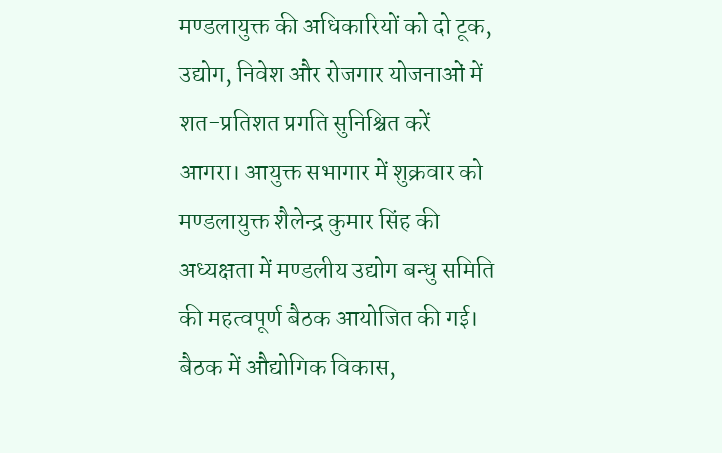मण्डलायुक्त की अधिकारियों को दो टूक, उद्योग, निवेश और रोजगार योजनाओं में शत-प्रतिशत प्रगति सुनिश्चित करें
आगरा। आयुक्त सभागार में शुक्रवार को मण्डलायुक्त शैलेन्द्र कुमार सिंह की अध्यक्षता में मण्डलीय उद्योग बन्धु समिति की महत्वपूर्ण बैठक आयोजित की गई। बैठक में औद्योगिक विकास,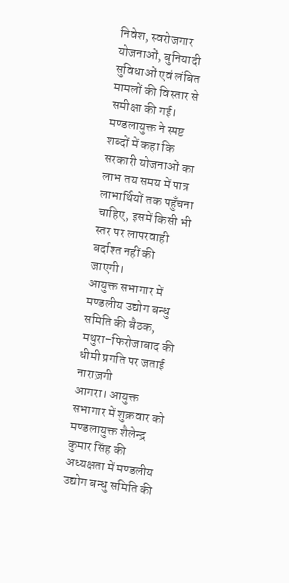निवेश, स्वरोजगार योजनाओं, बुनियादी सुविधाओं एवं लंबित मामलों की विस्तार से समीक्षा की गई। मण्डलायुक्त ने स्पष्ट शब्दों में कहा कि सरकारी योजनाओं का लाभ तय समय में पात्र लाभार्थियों तक पहुँचना चाहिए, इसमें किसी भी स्तर पर लापरवाही बर्दाश्त नहीं की जाएगी।
आयुक्त सभागार में मण्डलीय उद्योग बन्धु समिति की बैठक, मथुरा–फिरोजाबाद की धीमी प्रगति पर जताई नाराज़गी
आगरा। आयुक्त सभागार में शुक्रवार को मण्डलायुक्त शैलेन्द्र कुमार सिंह की अध्यक्षता में मण्डलीय उद्योग बन्धु समिति की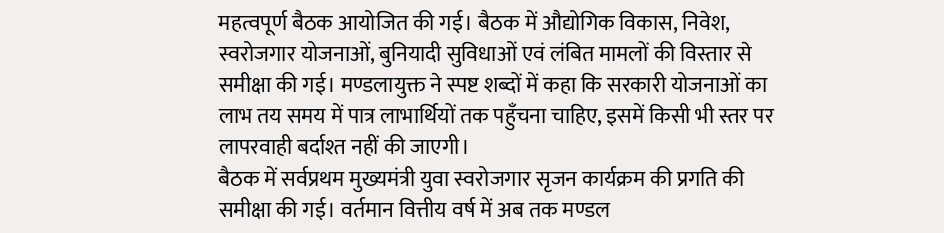महत्वपूर्ण बैठक आयोजित की गई। बैठक में औद्योगिक विकास, निवेश, स्वरोजगार योजनाओं, बुनियादी सुविधाओं एवं लंबित मामलों की विस्तार से समीक्षा की गई। मण्डलायुक्त ने स्पष्ट शब्दों में कहा कि सरकारी योजनाओं का लाभ तय समय में पात्र लाभार्थियों तक पहुँचना चाहिए, इसमें किसी भी स्तर पर लापरवाही बर्दाश्त नहीं की जाएगी।
बैठक में सर्वप्रथम मुख्यमंत्री युवा स्वरोजगार सृजन कार्यक्रम की प्रगति की समीक्षा की गई। वर्तमान वित्तीय वर्ष में अब तक मण्डल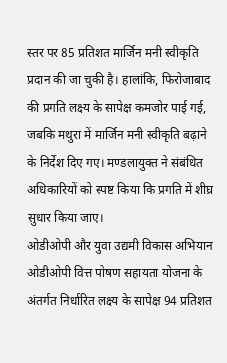स्तर पर 85 प्रतिशत मार्जिन मनी स्वीकृति प्रदान की जा चुकी है। हालांकि, फिरोजाबाद की प्रगति लक्ष्य के सापेक्ष कमजोर पाई गई, जबकि मथुरा में मार्जिन मनी स्वीकृति बढ़ाने के निर्देश दिए गए। मण्डलायुक्त ने संबंधित अधिकारियों को स्पष्ट किया कि प्रगति में शीघ्र सुधार किया जाए।
ओडीओपी और युवा उद्यमी विकास अभियान
ओडीओपी वित्त पोषण सहायता योजना के अंतर्गत निर्धारित लक्ष्य के सापेक्ष 94 प्रतिशत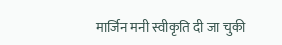मार्जिन मनी स्वीकृति दी जा चुकी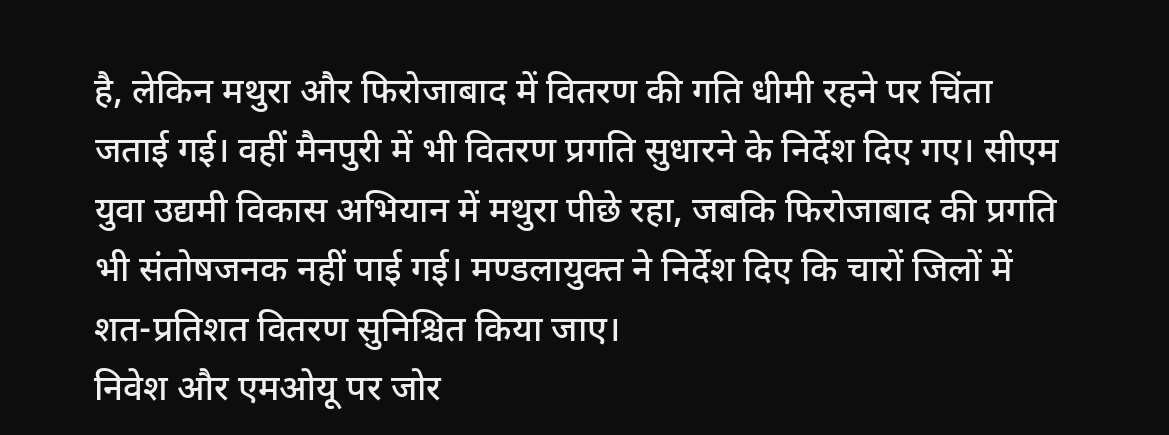है, लेकिन मथुरा और फिरोजाबाद में वितरण की गति धीमी रहने पर चिंता जताई गई। वहीं मैनपुरी में भी वितरण प्रगति सुधारने के निर्देश दिए गए। सीएम युवा उद्यमी विकास अभियान में मथुरा पीछे रहा, जबकि फिरोजाबाद की प्रगति भी संतोषजनक नहीं पाई गई। मण्डलायुक्त ने निर्देश दिए कि चारों जिलों में शत-प्रतिशत वितरण सुनिश्चित किया जाए।
निवेश और एमओयू पर जोर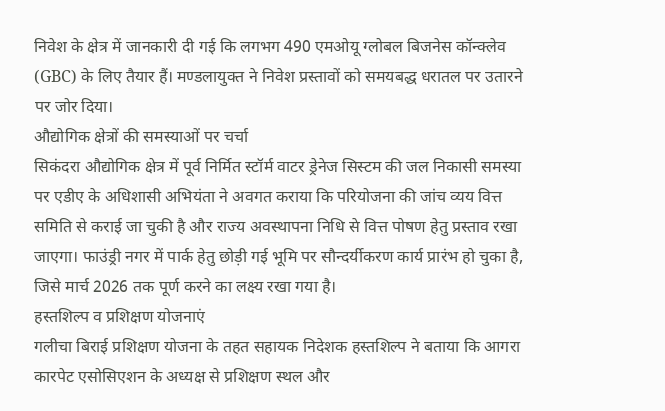निवेश के क्षेत्र में जानकारी दी गई कि लगभग 490 एमओयू ग्लोबल बिजनेस कॉन्क्लेव (GBC) के लिए तैयार हैं। मण्डलायुक्त ने निवेश प्रस्तावों को समयबद्ध धरातल पर उतारने पर जोर दिया।
औद्योगिक क्षेत्रों की समस्याओं पर चर्चा
सिकंदरा औद्योगिक क्षेत्र में पूर्व निर्मित स्टॉर्म वाटर ड्रेनेज सिस्टम की जल निकासी समस्या पर एडीए के अधिशासी अभियंता ने अवगत कराया कि परियोजना की जांच व्यय वित्त समिति से कराई जा चुकी है और राज्य अवस्थापना निधि से वित्त पोषण हेतु प्रस्ताव रखा जाएगा। फाउंड्री नगर में पार्क हेतु छोड़ी गई भूमि पर सौन्दर्यीकरण कार्य प्रारंभ हो चुका है, जिसे मार्च 2026 तक पूर्ण करने का लक्ष्य रखा गया है।
हस्तशिल्प व प्रशिक्षण योजनाएं
गलीचा बिराई प्रशिक्षण योजना के तहत सहायक निदेशक हस्तशिल्प ने बताया कि आगरा कारपेट एसोसिएशन के अध्यक्ष से प्रशिक्षण स्थल और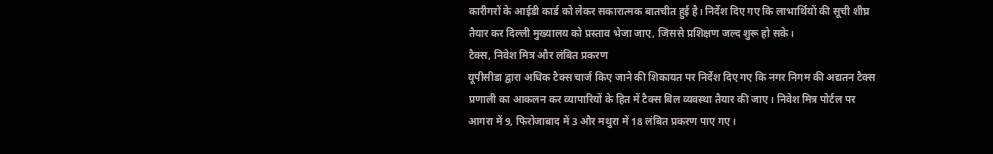कारीगरों के आईडी कार्ड को लेकर सकारात्मक बातचीत हुई है। निर्देश दिए गए कि लाभार्थियों की सूची शीघ्र तैयार कर दिल्ली मुख्यालय को प्रस्ताव भेजा जाए, जिससे प्रशिक्षण जल्द शुरू हो सके।
टैक्स, निवेश मित्र और लंबित प्रकरण
यूपीसीडा द्वारा अधिक टैक्स चार्ज किए जाने की शिकायत पर निर्देश दिए गए कि नगर निगम की अद्यतन टैक्स प्रणाली का आकलन कर व्यापारियों के हित में टैक्स बिल व्यवस्था तैयार की जाए। निवेश मित्र पोर्टल पर आगरा में 9, फिरोजाबाद में 3 और मथुरा में 18 लंबित प्रकरण पाए गए।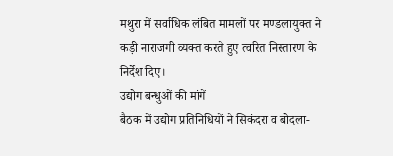मथुरा में सर्वाधिक लंबित मामलों पर मण्डलायुक्त ने कड़ी नाराजगी व्यक्त करते हुए त्वरित निस्तारण के निर्देश दिए।
उद्योग बन्धुओं की मांगें
बैठक में उद्योग प्रतिनिधियों ने सिकंदरा व बोदला-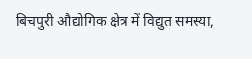बिचपुरी औद्योगिक क्षेत्र में विद्युत समस्या,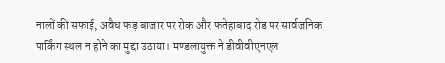नालों की सफाई, अवैध फड़ बाजार पर रोक और फतेहाबाद रोड पर सार्वजनिक पार्किंग स्थल न होने का मुद्दा उठाया। मण्डलायुक्त ने डीवीवीएनएल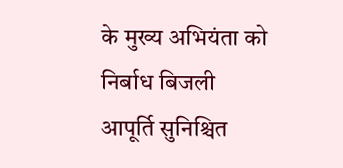के मुख्य अभियंता को निर्बाध बिजली आपूर्ति सुनिश्चित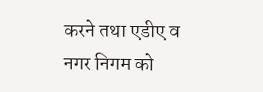करने तथा एडीए व नगर निगम को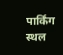पार्किंग स्थल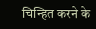चिन्हित करने के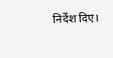निर्देश दिए।